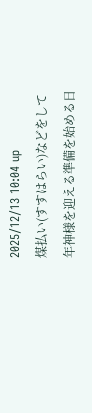2025/12/13 10:04 up
煤払い(すすはらい)などをして
年神様を迎える準備を始める日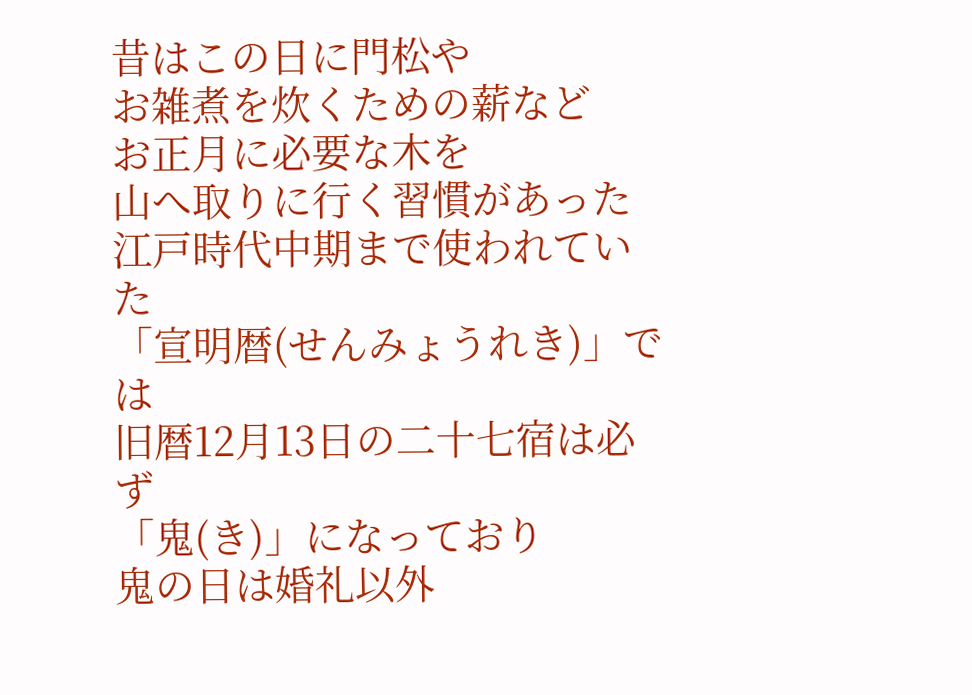昔はこの日に門松や
お雑煮を炊くための薪など
お正月に必要な木を
山へ取りに行く習慣があった
江戸時代中期まで使われていた
「宣明暦(せんみょうれき)」では
旧暦12月13日の二十七宿は必ず
「鬼(き)」になっており
鬼の日は婚礼以外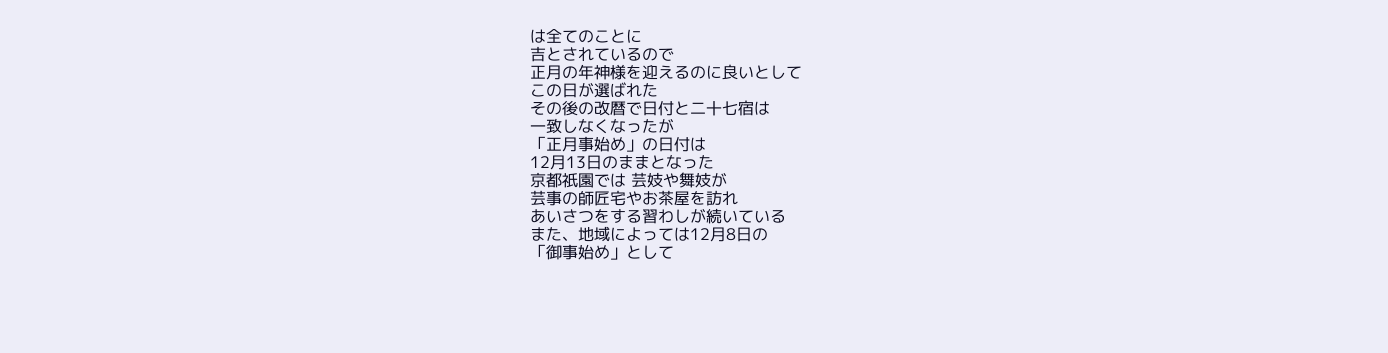は全てのことに
吉とされているので
正月の年神様を迎えるのに良いとして
この日が選ばれた
その後の改暦で日付と二十七宿は
一致しなくなったが
「正月事始め」の日付は
12月13日のままとなった
京都祇園では 芸妓や舞妓が
芸事の師匠宅やお茶屋を訪れ
あいさつをする習わしが続いている
また、地域によっては12月8日の
「御事始め」として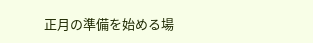正月の準備を始める場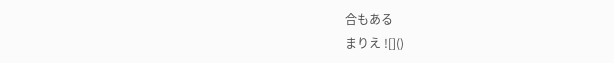合もある
まりえ ![]()